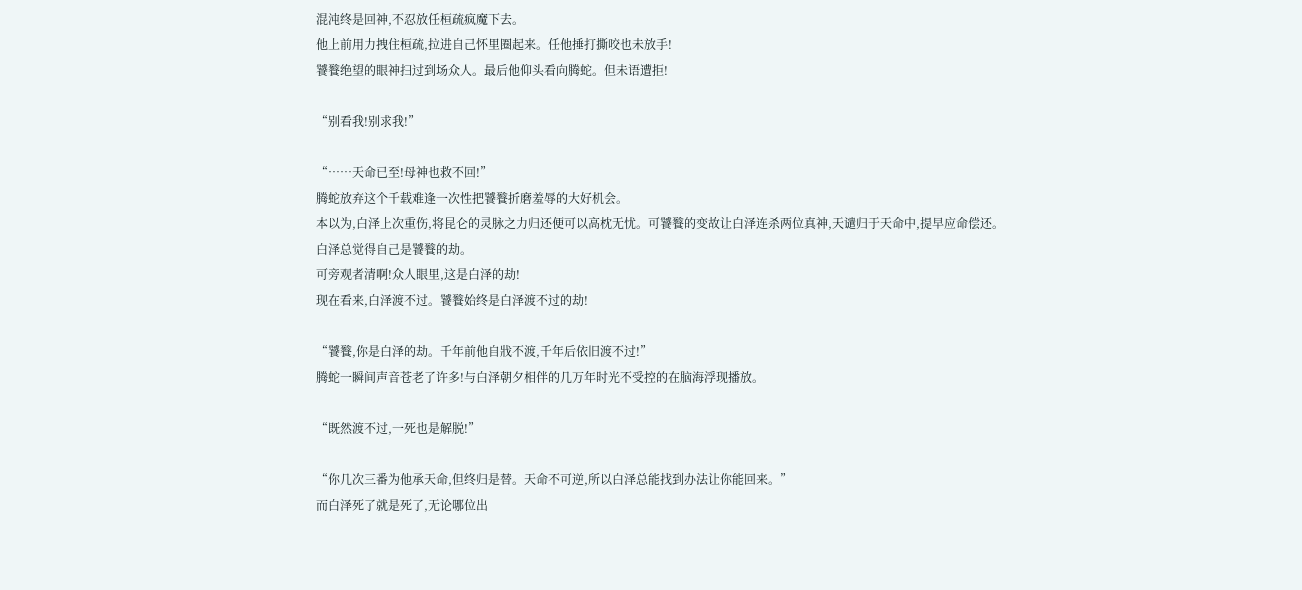混沌终是回神,不忍放任桓疏疯魔下去。
他上前用力拽住桓疏,拉进自己怀里圈起来。任他捶打撕咬也未放手!
饕餮绝望的眼神扫过到场众人。最后他仰头看向腾蛇。但未语遭拒!

“别看我!别求我!”

“……天命已至!母神也救不回!”
腾蛇放弃这个千载难逢一次性把饕餮折磨羞辱的大好机会。
本以为,白泽上次重伤,将昆仑的灵脉之力归还便可以高枕无忧。可饕餮的变故让白泽连杀两位真神,天谴归于天命中,提早应命偿还。
白泽总觉得自己是饕餮的劫。
可旁观者清啊!众人眼里,这是白泽的劫!
现在看来,白泽渡不过。饕餮始终是白泽渡不过的劫!

“饕餮,你是白泽的劫。千年前他自戕不渡,千年后依旧渡不过!”
腾蛇一瞬间声音苍老了许多!与白泽朝夕相伴的几万年时光不受控的在脑海浮现播放。

“既然渡不过,一死也是解脱!”

“你几次三番为他承天命,但终归是替。天命不可逆,所以白泽总能找到办法让你能回来。”
而白泽死了就是死了,无论哪位出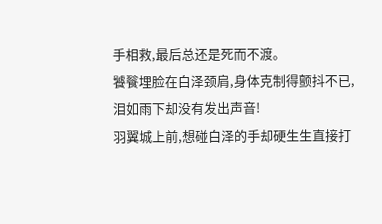手相救,最后总还是死而不渡。
饕餮埋脸在白泽颈肩,身体克制得颤抖不已,泪如雨下却没有发出声音!
羽翼城上前,想碰白泽的手却硬生生直接打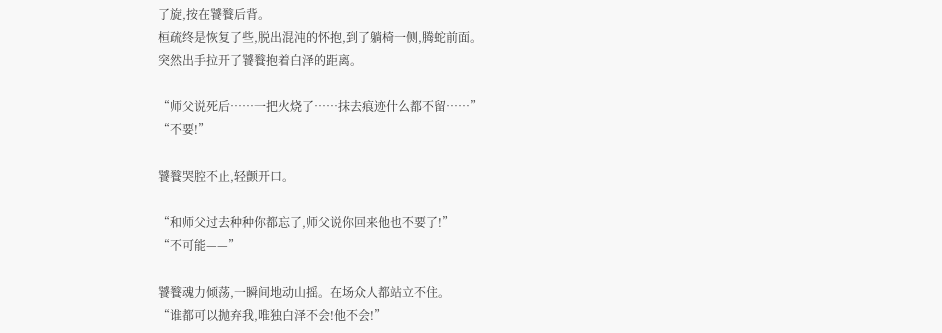了旋,按在饕餮后背。
桓疏终是恢复了些,脱出混沌的怀抱,到了躺椅一侧,腾蛇前面。
突然出手拉开了饕餮抱着白泽的距离。

“师父说死后……一把火烧了……抹去痕迹什么都不留……”
“不要!”

饕餮哭腔不止,轻颤开口。

“和师父过去种种你都忘了,师父说你回来他也不要了!”
“不可能——”

饕餮魂力倾荡,一瞬间地动山摇。在场众人都站立不住。
“谁都可以抛弃我,唯独白泽不会!他不会!”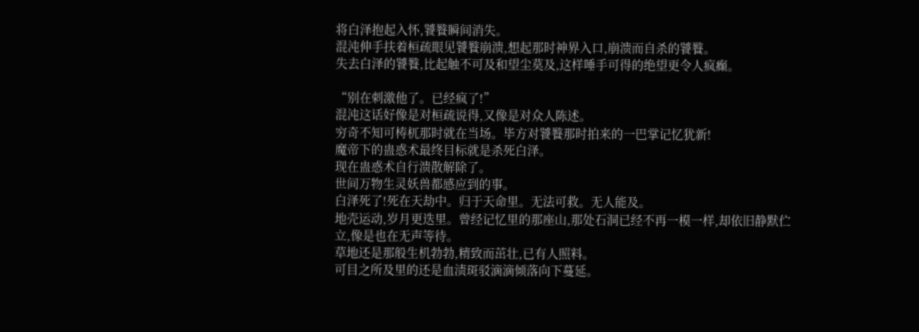将白泽抱起入怀,饕餮瞬间消失。
混沌伸手扶着桓疏眼见饕餮崩溃,想起那时神界入口,崩溃而自杀的饕餮。
失去白泽的饕餮,比起触不可及和望尘莫及,这样唾手可得的绝望更令人疯癫。

“别在刺激他了。已经疯了!”
混沌这话好像是对桓疏说得,又像是对众人陈述。
穷奇不知可梼杌那时就在当场。毕方对饕餮那时拍来的一巴掌记忆犹新!
魔帝下的蛊惑术最终目标就是杀死白泽。
现在蛊惑术自行溃散解除了。
世间万物生灵妖兽都感应到的事。
白泽死了!死在天劫中。归于天命里。无法可救。无人能及。
地壳运动,岁月更迭里。曾经记忆里的那座山,那处石洞已经不再一模一样,却依旧静默伫立,像是也在无声等待。
草地还是那般生机勃勃,精致而茁壮,已有人照料。
可目之所及里的还是血渍斑驳滴滴倾落向下蔓延。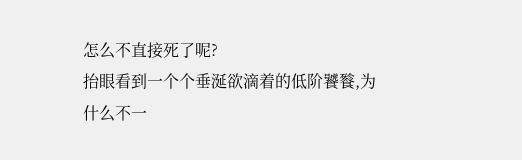怎么不直接死了呢?
抬眼看到一个个垂涎欲滴着的低阶饕餮,为什么不一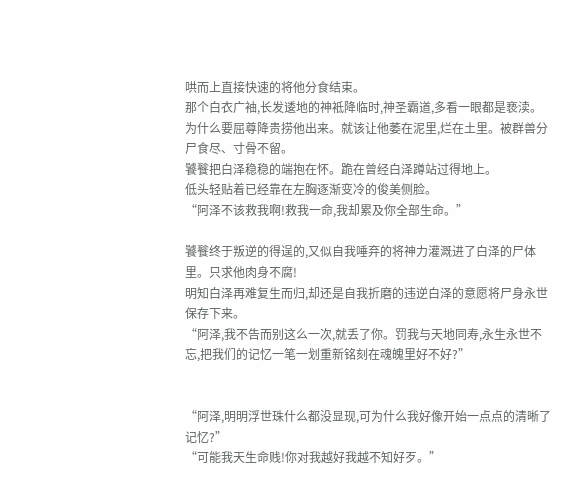哄而上直接快速的将他分食结束。
那个白衣广袖,长发逶地的神袛降临时,神圣霸道,多看一眼都是亵渎。
为什么要屈尊降贵捞他出来。就该让他萎在泥里,烂在土里。被群兽分尸食尽、寸骨不留。
饕餮把白泽稳稳的端抱在怀。跪在曾经白泽蹲站过得地上。
低头轻贴着已经靠在左胸逐渐变冷的俊美侧脸。
“阿泽不该救我啊!救我一命,我却累及你全部生命。”

饕餮终于叛逆的得逞的,又似自我唾弃的将神力灌溉进了白泽的尸体里。只求他肉身不腐!
明知白泽再难复生而归,却还是自我折磨的违逆白泽的意愿将尸身永世保存下来。
“阿泽,我不告而别这么一次,就丢了你。罚我与天地同寿,永生永世不忘,把我们的记忆一笔一划重新铭刻在魂魄里好不好?”


“阿泽,明明浮世珠什么都没显现,可为什么我好像开始一点点的清晰了记忆?”
“可能我天生命贱!你对我越好我越不知好歹。”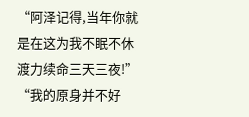“阿泽记得,当年你就是在这为我不眠不休渡力续命三天三夜!”
“我的原身并不好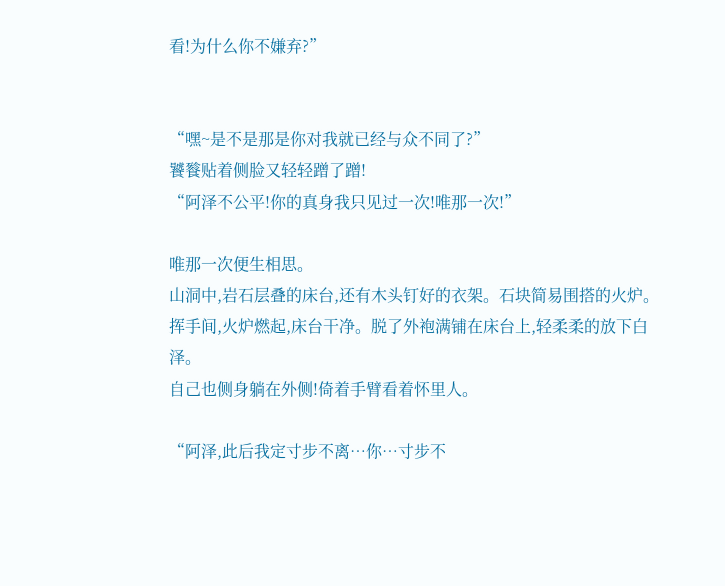看!为什么你不嫌弃?”


“嘿~是不是那是你对我就已经与众不同了?”
饕餮贴着侧脸又轻轻蹭了蹭!
“阿泽不公平!你的真身我只见过一次!唯那一次!”

唯那一次便生相思。
山洞中,岩石层叠的床台,还有木头钉好的衣架。石块简易围搭的火炉。
挥手间,火炉燃起,床台干净。脱了外袍满铺在床台上,轻柔柔的放下白泽。
自己也侧身躺在外侧!倚着手臂看着怀里人。

“阿泽,此后我定寸步不离…你…寸步不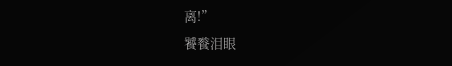离!”
饕餮泪眼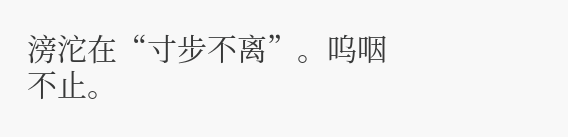滂沱在“寸步不离”。呜咽不止。